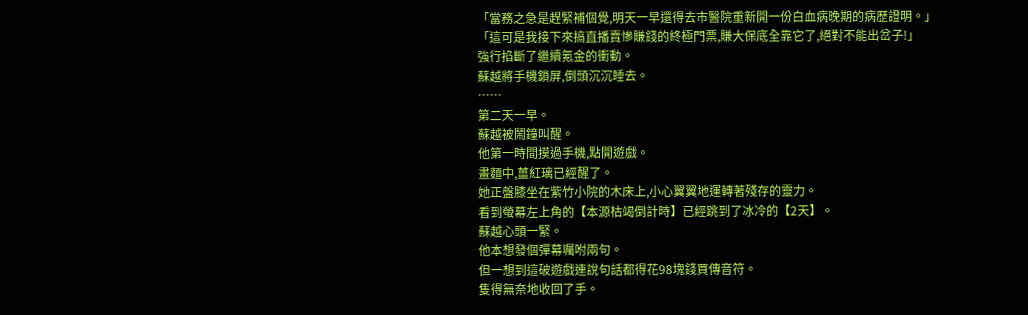「當務之急是趕緊補個覺,明天一早還得去市醫院重新開一份白血病晚期的病歷證明。」
「這可是我接下來搞直播賣慘賺錢的終極門票,賺大保底全靠它了,絕對不能出岔子!」
強行掐斷了繼續氪金的衝動。
蘇越將手機鎖屏,倒頭沉沉睡去。
……
第二天一早。
蘇越被鬧鐘叫醒。
他第一時間摸過手機,點開遊戲。
畫麵中,薑紅璃已經醒了。
她正盤膝坐在紫竹小院的木床上,小心翼翼地運轉著殘存的靈力。
看到螢幕左上角的【本源枯竭倒計時】已經跳到了冰冷的【2天】。
蘇越心頭一緊。
他本想發個彈幕囑咐兩句。
但一想到這破遊戲連說句話都得花98塊錢買傳音符。
隻得無奈地收回了手。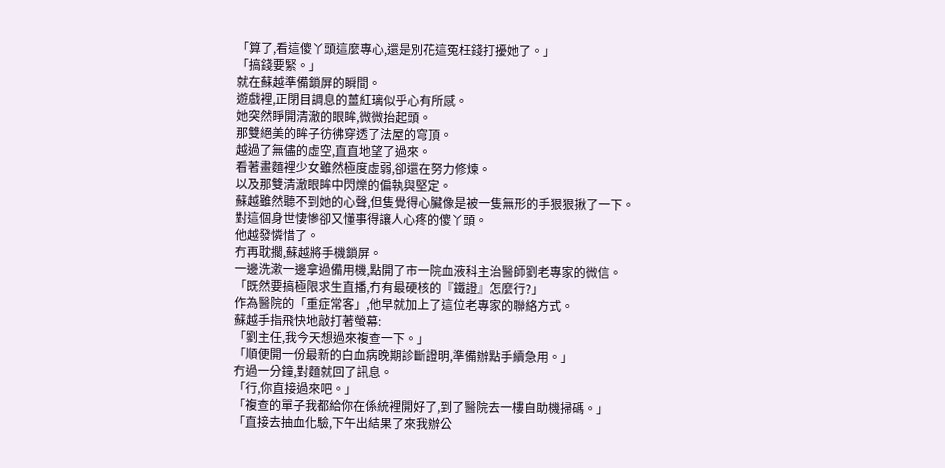「算了,看這傻丫頭這麼專心,還是別花這冤枉錢打擾她了。」
「搞錢要緊。」
就在蘇越準備鎖屏的瞬間。
遊戲裡,正閉目調息的薑紅璃似乎心有所感。
她突然睜開清澈的眼眸,微微抬起頭。
那雙絕美的眸子彷彿穿透了法屋的穹頂。
越過了無儘的虛空,直直地望了過來。
看著畫麵裡少女雖然極度虛弱,卻還在努力修煉。
以及那雙清澈眼眸中閃爍的偏執與堅定。
蘇越雖然聽不到她的心聲,但隻覺得心臟像是被一隻無形的手狠狠揪了一下。
對這個身世悽慘卻又懂事得讓人心疼的傻丫頭。
他越發憐惜了。
冇再耽擱,蘇越將手機鎖屏。
一邊洗漱一邊拿過備用機,點開了市一院血液科主治醫師劉老專家的微信。
「既然要搞極限求生直播,冇有最硬核的『鐵證』怎麼行?」
作為醫院的「重症常客」,他早就加上了這位老專家的聯絡方式。
蘇越手指飛快地敲打著螢幕:
「劉主任,我今天想過來複查一下。」
「順便開一份最新的白血病晚期診斷證明,準備辦點手續急用。」
冇過一分鐘,對麵就回了訊息。
「行,你直接過來吧。」
「複查的單子我都給你在係統裡開好了,到了醫院去一樓自助機掃碼。」
「直接去抽血化驗,下午出結果了來我辦公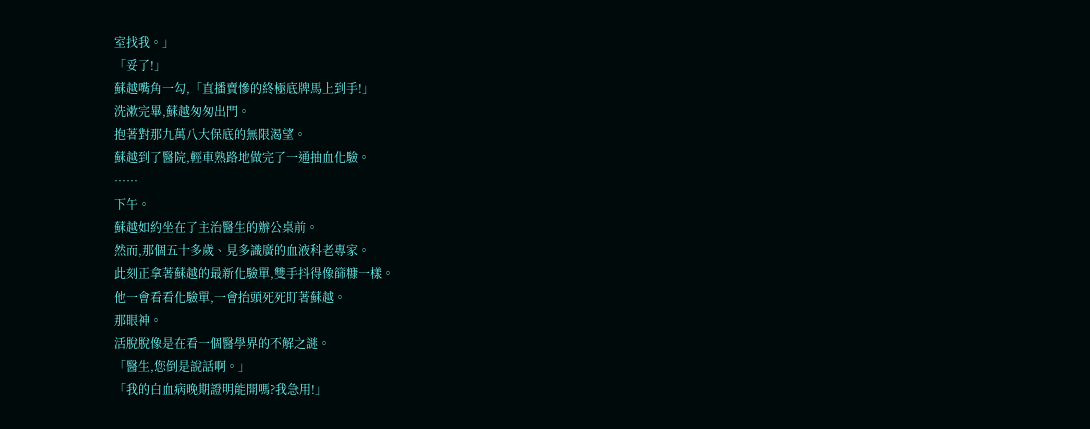室找我。」
「妥了!」
蘇越嘴角一勾,「直播賣慘的終極底牌馬上到手!」
洗漱完畢,蘇越匆匆出門。
抱著對那九萬八大保底的無限渴望。
蘇越到了醫院,輕車熟路地做完了一通抽血化驗。
……
下午。
蘇越如約坐在了主治醫生的辦公桌前。
然而,那個五十多歲、見多識廣的血液科老專家。
此刻正拿著蘇越的最新化驗單,雙手抖得像篩糠一樣。
他一會看看化驗單,一會抬頭死死盯著蘇越。
那眼神。
活脫脫像是在看一個醫學界的不解之謎。
「醫生,您倒是說話啊。」
「我的白血病晚期證明能開嗎?我急用!」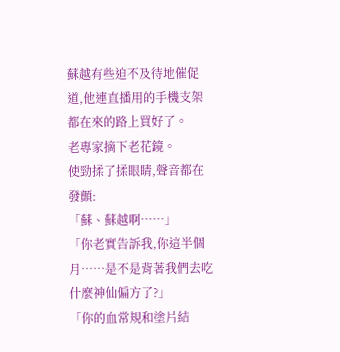蘇越有些迫不及待地催促道,他連直播用的手機支架都在來的路上買好了。
老專家摘下老花鏡。
使勁揉了揉眼睛,聲音都在發顫:
「蘇、蘇越啊……」
「你老實告訴我,你這半個月……是不是背著我們去吃什麼神仙偏方了?」
「你的血常規和塗片結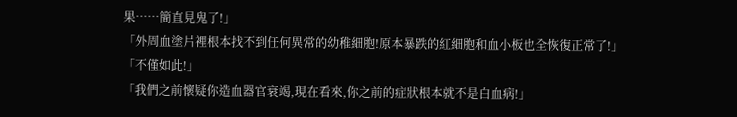果……簡直見鬼了!」
「外周血塗片裡根本找不到任何異常的幼稚細胞!原本暴跌的紅細胞和血小板也全恢復正常了!」
「不僅如此!」
「我們之前懷疑你造血器官衰竭,現在看來,你之前的症狀根本就不是白血病!」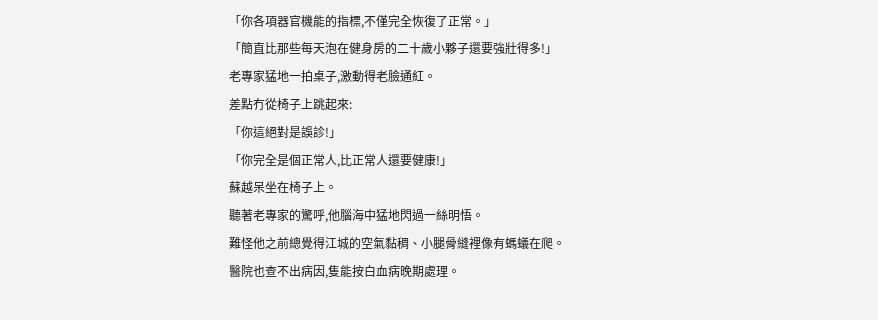「你各項器官機能的指標,不僅完全恢復了正常。」
「簡直比那些每天泡在健身房的二十歲小夥子還要強壯得多!」
老專家猛地一拍桌子,激動得老臉通紅。
差點冇從椅子上跳起來:
「你這絕對是誤診!」
「你完全是個正常人,比正常人還要健康!」
蘇越呆坐在椅子上。
聽著老專家的驚呼,他腦海中猛地閃過一絲明悟。
難怪他之前總覺得江城的空氣黏稠、小腿骨縫裡像有螞蟻在爬。
醫院也查不出病因,隻能按白血病晚期處理。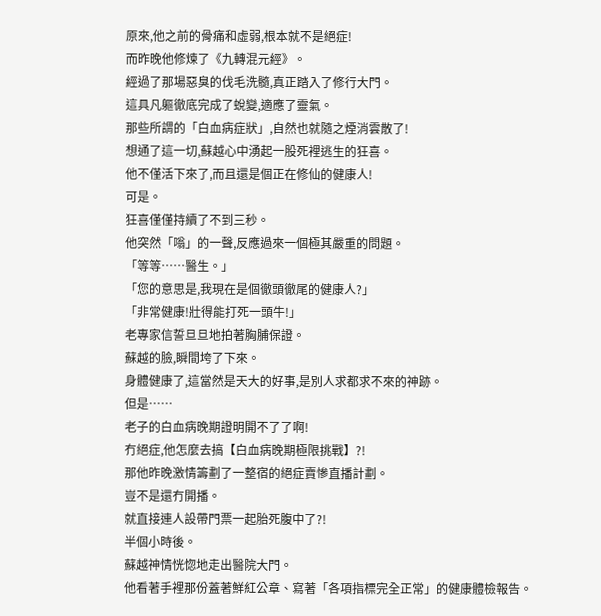原來,他之前的骨痛和虛弱,根本就不是絕症!
而昨晚他修煉了《九轉混元經》。
經過了那場惡臭的伐毛洗髓,真正踏入了修行大門。
這具凡軀徹底完成了蛻變,適應了靈氣。
那些所謂的「白血病症狀」,自然也就隨之煙消雲散了!
想通了這一切,蘇越心中湧起一股死裡逃生的狂喜。
他不僅活下來了,而且還是個正在修仙的健康人!
可是。
狂喜僅僅持續了不到三秒。
他突然「嗡」的一聲,反應過來一個極其嚴重的問題。
「等等……醫生。」
「您的意思是,我現在是個徹頭徹尾的健康人?」
「非常健康!壯得能打死一頭牛!」
老專家信誓旦旦地拍著胸脯保證。
蘇越的臉,瞬間垮了下來。
身體健康了,這當然是天大的好事,是別人求都求不來的神跡。
但是……
老子的白血病晚期證明開不了了啊!
冇絕症,他怎麼去搞【白血病晚期極限挑戰】?!
那他昨晚激情籌劃了一整宿的絕症賣慘直播計劃。
豈不是還冇開播。
就直接連人設帶門票一起胎死腹中了?!
半個小時後。
蘇越神情恍惚地走出醫院大門。
他看著手裡那份蓋著鮮紅公章、寫著「各項指標完全正常」的健康體檢報告。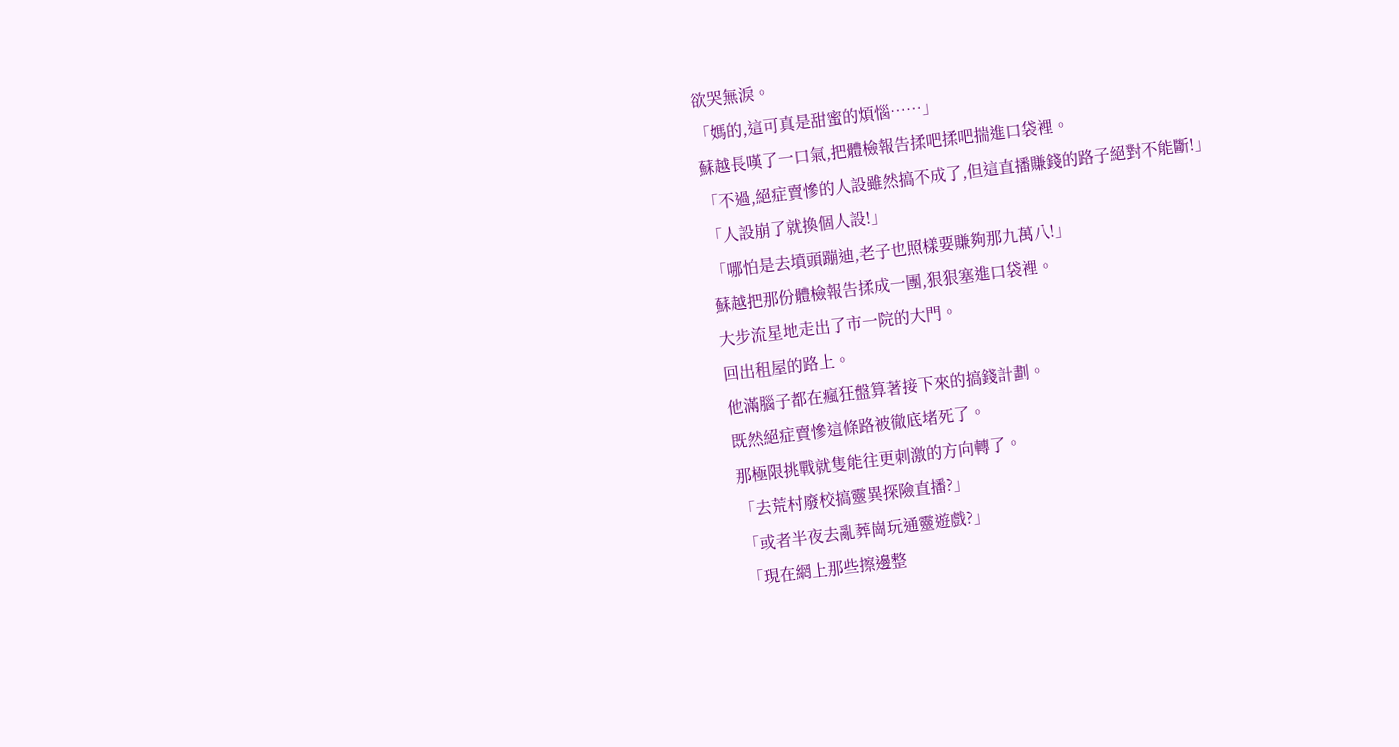欲哭無淚。
「媽的,這可真是甜蜜的煩惱……」
蘇越長嘆了一口氣,把體檢報告揉吧揉吧揣進口袋裡。
「不過,絕症賣慘的人設雖然搞不成了,但這直播賺錢的路子絕對不能斷!」
「人設崩了就換個人設!」
「哪怕是去墳頭蹦迪,老子也照樣要賺夠那九萬八!」
蘇越把那份體檢報告揉成一團,狠狠塞進口袋裡。
大步流星地走出了市一院的大門。
回出租屋的路上。
他滿腦子都在瘋狂盤算著接下來的搞錢計劃。
既然絕症賣慘這條路被徹底堵死了。
那極限挑戰就隻能往更刺激的方向轉了。
「去荒村廢校搞靈異探險直播?」
「或者半夜去亂葬崗玩通靈遊戲?」
「現在網上那些擦邊整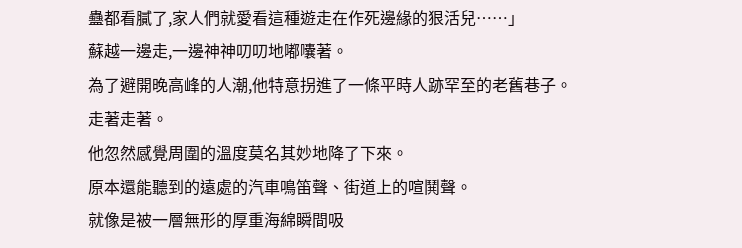蠱都看膩了,家人們就愛看這種遊走在作死邊緣的狠活兒……」
蘇越一邊走,一邊神神叨叨地嘟囔著。
為了避開晚高峰的人潮,他特意拐進了一條平時人跡罕至的老舊巷子。
走著走著。
他忽然感覺周圍的溫度莫名其妙地降了下來。
原本還能聽到的遠處的汽車鳴笛聲、街道上的喧鬨聲。
就像是被一層無形的厚重海綿瞬間吸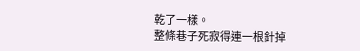乾了一樣。
整條巷子死寂得連一根針掉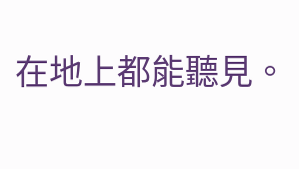在地上都能聽見。